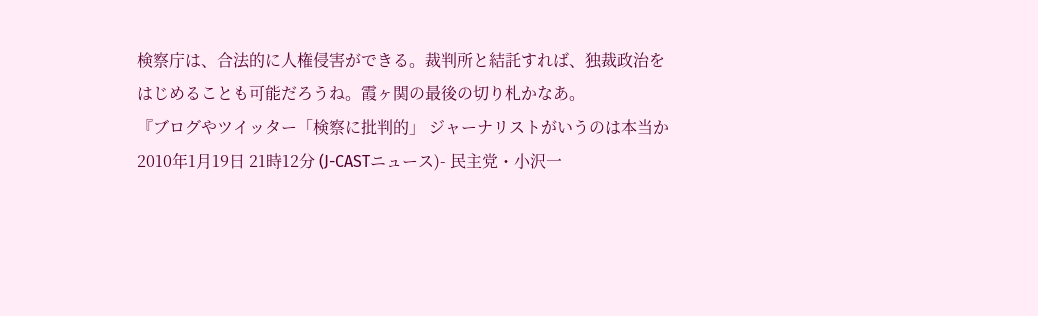検察庁は、合法的に人権侵害ができる。裁判所と結託すれば、独裁政治をはじめることも可能だろうね。霞ヶ関の最後の切り札かなあ。
『ブログやツイッター「検察に批判的」 ジャーナリストがいうのは本当か2010年1月19日 21時12分 (J-CASTニュース)- 民主党・小沢一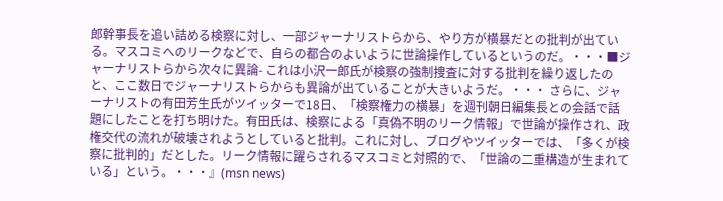郎幹事長を追い詰める検察に対し、一部ジャーナリストらから、やり方が横暴だとの批判が出ている。マスコミへのリークなどで、自らの都合のよいように世論操作しているというのだ。・・・■ジャーナリストらから次々に異論- これは小沢一郎氏が検察の強制捜査に対する批判を繰り返したのと、ここ数日でジャーナリストらからも異論が出ていることが大きいようだ。・・・ さらに、ジャーナリストの有田芳生氏がツイッターで18日、「検察権力の横暴」を週刊朝日編集長との会話で話題にしたことを打ち明けた。有田氏は、検察による「真偽不明のリーク情報」で世論が操作され、政権交代の流れが破壊されようとしていると批判。これに対し、ブログやツイッターでは、「多くが検察に批判的」だとした。リーク情報に躍らされるマスコミと対照的で、「世論の二重構造が生まれている」という。・・・』(msn news)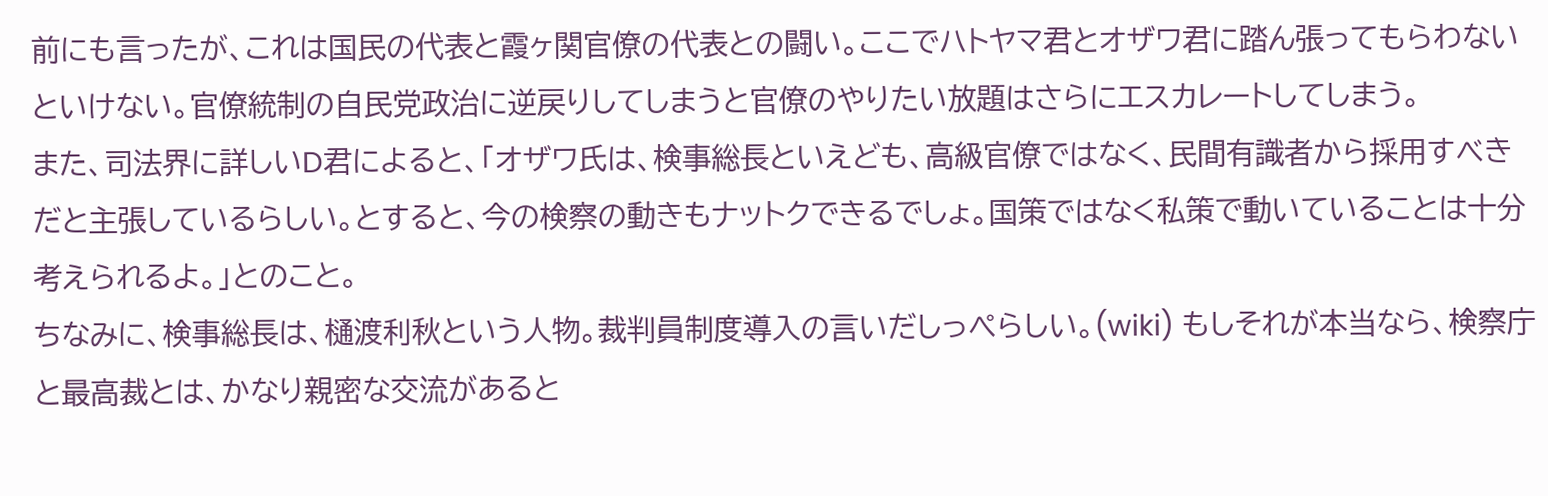前にも言ったが、これは国民の代表と霞ヶ関官僚の代表との闘い。ここでハトヤマ君とオザワ君に踏ん張ってもらわないといけない。官僚統制の自民党政治に逆戻りしてしまうと官僚のやりたい放題はさらにエスカレートしてしまう。
また、司法界に詳しいD君によると、「オザワ氏は、検事総長といえども、高級官僚ではなく、民間有識者から採用すべきだと主張しているらしい。とすると、今の検察の動きもナットクできるでしょ。国策ではなく私策で動いていることは十分考えられるよ。」とのこと。
ちなみに、検事総長は、樋渡利秋という人物。裁判員制度導入の言いだしっぺらしい。(wiki) もしそれが本当なら、検察庁と最高裁とは、かなり親密な交流があると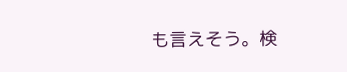も言えそう。検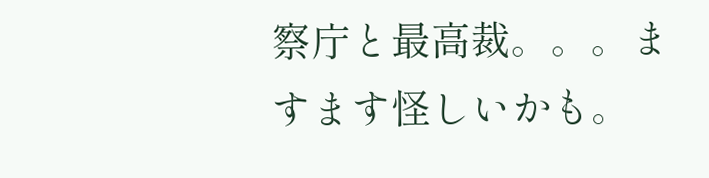察庁と最高裁。。。ますます怪しいかも。